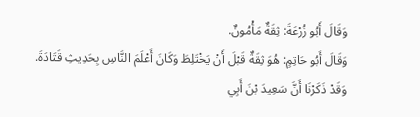وَقَالَ أَبُو زُرْعَةَ: ثِقَةٌ مَأْمُونٌ.
وَقَالَ أَبُو حَاتِمٍ: هُوَ ثِقَةٌ قَبْلَ أَنْ يَخْتَلِطَ وَكَانَ أَعْلَمَ النَّاسِ بِحَدِيثِ قَتَادَةَ.
وَقَدْ ذَكَرْنَا أَنَّ سَعِيدَ بْنَ أَبِي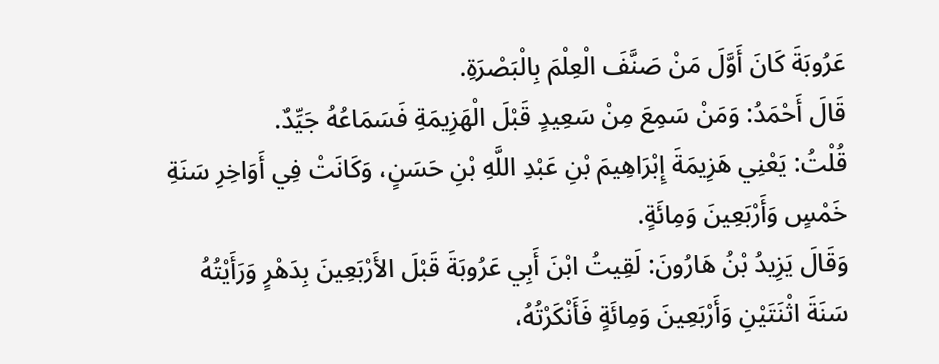عَرُوبَةَ كَانَ أَوَّلَ مَنْ صَنَّفَ الْعِلْمَ بِالْبَصْرَةِ.
قَالَ أَحْمَدُ: وَمَنْ سَمِعَ مِنْ سَعِيدٍ قَبْلَ الْهَزِيمَةِ فَسَمَاعُهُ جَيِّدٌ.
قُلْتُ: يَعْنِي هَزِيمَةَ إِبْرَاهِيمَ بْنِ عَبْدِ اللَّهِ بْنِ حَسَنٍ، وَكَانَتْ فِي أَوَاخِرِ سَنَةِ خَمْسٍ وَأَرْبَعِينَ وَمِائَةٍ.
وَقَالَ يَزِيدُ بْنُ هَارُونَ: لَقِيتُ ابْنَ أَبِي عَرُوبَةَ قَبْلَ الأَرْبَعِينَ بِدَهْرٍ وَرَأَيْتُهُ سَنَةَ اثْنَتَيْنِ وَأَرْبَعِينَ وَمِائَةٍ فَأَنْكَرْتُهُ،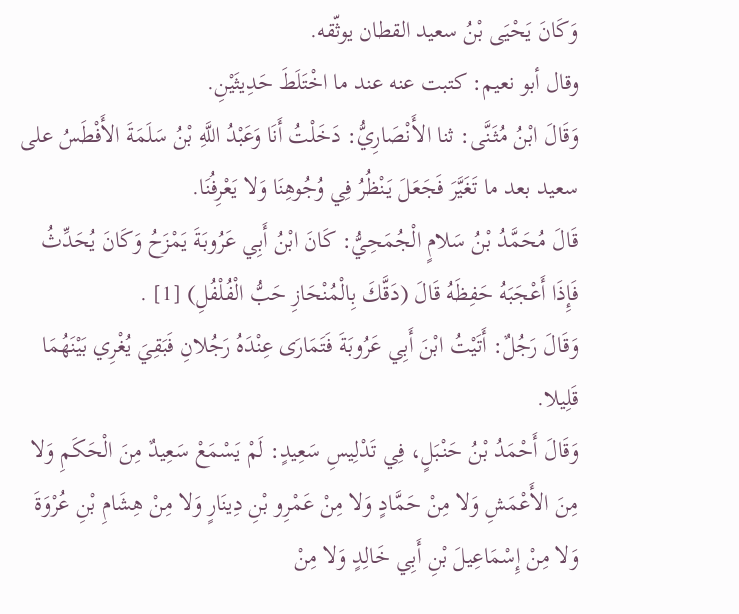وَكَانَ يَحْيَى بْنُ سعيد القطان يوثّقه.
وقال أبو نعيم: كتبت عنه عند ما اخْتَلَطَ حَدِيثَيْنِ.
وَقَالَ ابْنُ مُثَنَّى: ثنا الأَنْصَارِيُّ: دَخَلْتُ أَنَا وَعَبْدُ اللَّهِ بْنُ سَلَمَةَ الأَفْطَسُ على سعيد بعد ما تَغَيَّرَ فَجَعَلَ يَنْظُرُ فِي وُجُوهِنَا وَلا يَعْرِفُنَا.
قَالَ مُحَمَّدُ بْنُ سَلامٍ الْجُمَحِيُّ: كَانَ ابْنُ أَبِي عَرُوبَةَ يَمْزَحُ وَكَانَ يُحَدِّثُ فَإِذَا أَعْجَبَهُ حَفِظَهُ قَالَ (دَقَّكَ بِالْمُنْحَازِ حَبُّ الْفُلْفُلِ) [1] .
وَقَالَ رَجُلٌ: أَتَيْتُ ابْنَ أَبِي عَرُوبَةَ فَتَمَارَى عِنْدَهُ رَجُلانِ فَبَقِيَ يُغْرِي بَيْنَهُمَا قَلِيلا.
وَقَالَ أَحْمَدُ بْنُ حَنْبَلٍ، فِي تَدْلِيسِ سَعِيدٍ: لَمْ يَسْمَعْ سَعِيدٌ مِنَ الْحَكَمِ وَلا مِنَ الأَعْمَشِ وَلا مِنْ حَمَّادٍ وَلا مِنْ عَمْرِو بْنِ دِينَارٍ وَلا مِنْ هِشَامِ بْنِ عُرْوَةَ وَلا مِنْ إِسْمَاعِيلَ بْنِ أَبِي خَالِدٍ وَلا مِنْ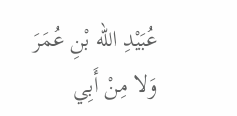عُبَيْدِ الله بْنِ عُمَرَ وَلا مِنْ أَبِي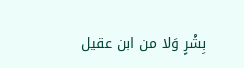بِشْرٍ وَلا من ابن عقيل